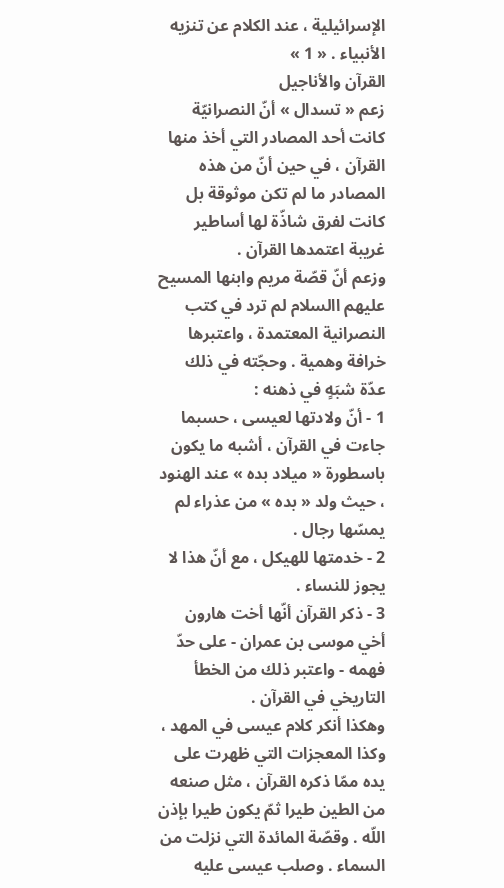الإسرائيلية ، عند الكلام عن تنزيه الأنبياء . « 1 »
القرآن والأناجيل
زعم « تسدال » أنّ النصرانيّة كانت أحد المصادر التي أخذ منها القرآن ، في حين أنّ من هذه المصادر ما لم تكن موثوقة بل كانت لفرق شاذّة لها أساطير غريبة اعتمدها القرآن .
وزعم أنّ قصّة مريم وابنها المسيح عليهم االسلام لم ترد في كتب النصرانية المعتمدة ، واعتبرها خرافة وهمية . وحجّته في ذلك عدّة شبَهٍ في ذهنه :
1 - أنّ ولادتها لعيسى ، حسبما جاءت في القرآن ، أشبه ما يكون باسطورة « ميلاد بده » عند الهنود ، حيث ولد « بده » من عذراء لم يمسّها رجال .
2 - خدمتها للهيكل ، مع أنّ هذا لا يجوز للنساء .
3 - ذكر القرآن أنّها أخت هارون أخي موسى بن عمران - على حدّ فهمه - واعتبر ذلك من الخطأ التاريخي في القرآن .
وهكذا أنكر كلام عيسى في المهد ، وكذا المعجزات التي ظهرت على يده ممّا ذكره القرآن ، مثل صنعه من الطين طيرا ثمّ يكون طيرا بإذن اللّه . وقصّة المائدة التي نزلت من السماء . وصلب عيسى عليه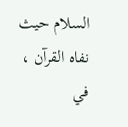السلام حيث نفاه القرآن ، في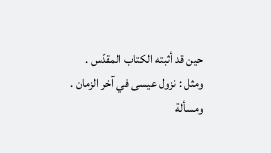حين قد أثبته الكتاب المقدّس .
ومثل : نزول عيسى في آخر الزمان . ومسألة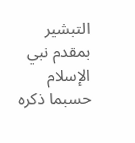التبشير بمقدم نبي الإسلام حسبما ذكره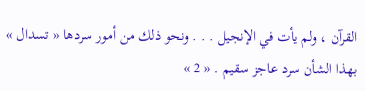القرآن ، ولم يأت في الإنجيل . . . ونحو ذلك من أمور سردها « تسدال » بهذا الشأن سرد عاجز سقيم . « 2 »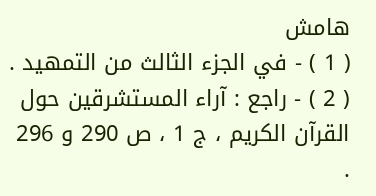هامش
( 1 ) - في الجزء الثالث من التمهيد .
( 2 ) - راجع : آراء المستشرقين حول القرآن الكريم ، ج 1 ، ص 290 و 296 .